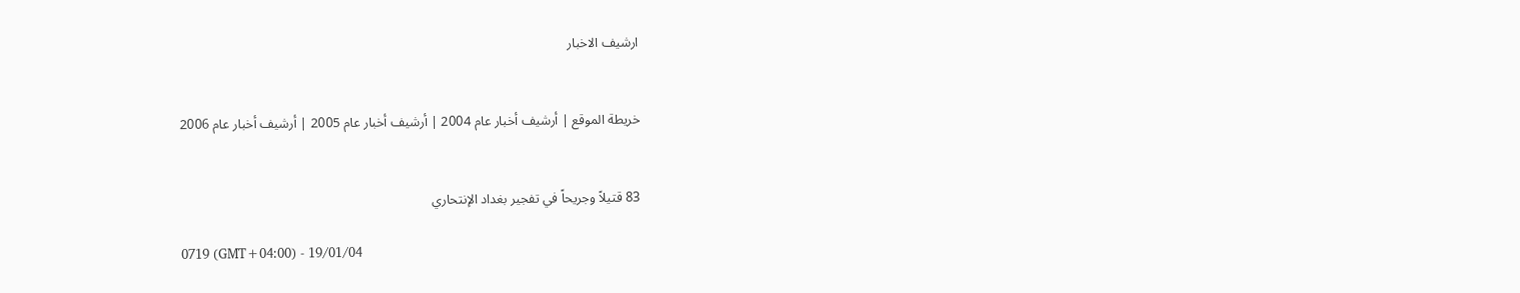ارشيف الاخبار


خريطة الموقع | أرشيف أخبار عام 2004 | أرشيف أخبار عام 2005 | أرشيف أخبار عام 2006


83 قتيلاً وجريحاً في تفجير بغداد الإنتحاري

0719 (GMT+04:00) - 19/01/04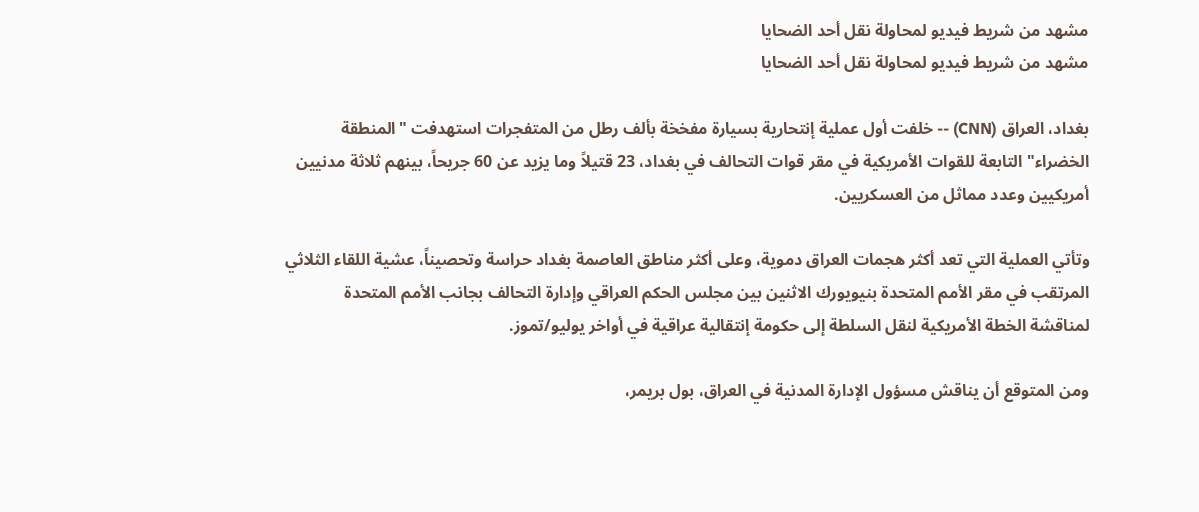مشهد من شريط فيديو لمحاولة نقل أحد الضحايا
مشهد من شريط فيديو لمحاولة نقل أحد الضحايا

بغداد، العراق (CNN) -- خلفت أول عملية إنتحارية بسيارة مفخخة بألف رطل من المتفجرات استهدفت "المنطقة الخضراء" التابعة للقوات الأمريكية في مقر قوات التحالف في بغداد، 23 قتيلاً وما يزيد عن 60 جريحاً، بينهم ثلاثة مدنيين أمريكيين وعدد مماثل من العسكريين.

وتأتي العملية التي تعد أكثر هجمات العراق دموية، وعلى أكثر مناطق العاصمة بغداد حراسة وتحصيناً، عشية اللقاء الثلاثي المرتقب في مقر الأمم المتحدة بنيويورك الاثنين بين مجلس الحكم العراقي وإدارة التحالف بجانب الأمم المتحدة لمناقشة الخطة الأمريكية لنقل السلطة إلى حكومة إنتقالية عراقية في أواخر يوليو/تموز.

ومن المتوقع أن يناقش مسؤول الإدارة المدنية في العراق، بول بريمر،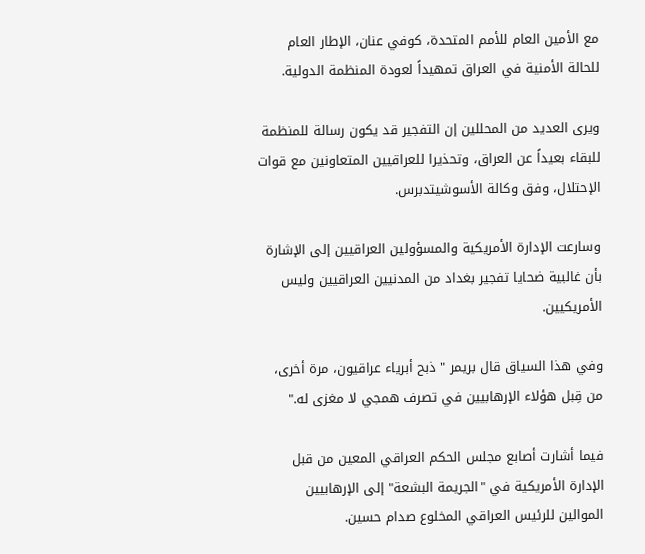مع الأمين العام للأمم المتحدة، كوفي عنان، الإطار العام للحالة الأمنية في العراق تمهيداً لعودة المنظمة الدولية.

ويرى العديد من المحللين إن التفجير قد يكون رسالة للمنظمة للبقاء بعيداً عن العراق، وتحذيرا للعراقيين المتعاونين مع قوات الإحتلال، وفق وكالة الأسوشيتدبرس.

وسارعت الإدارة الأمريكية والمسؤولين العراقيين إلى الإشارة بأن غالبية ضحايا تفجير بغداد من المدنيين العراقيين وليس الأمريكيين.

وفي هذا السياق قال بريمر " ذبح أبرياء عراقيون، مرة أخرى، من قِبل هؤلاء الإرهابيين في تصرف همجي لا مغزى له."

فيما أشارت أصابع مجلس الحكم العراقي المعين من قبل الإدارة الأمريكية في "الجريمة البشعة" إلى الإرهابيين الموالين للرئيس العراقي المخلوع صدام حسين.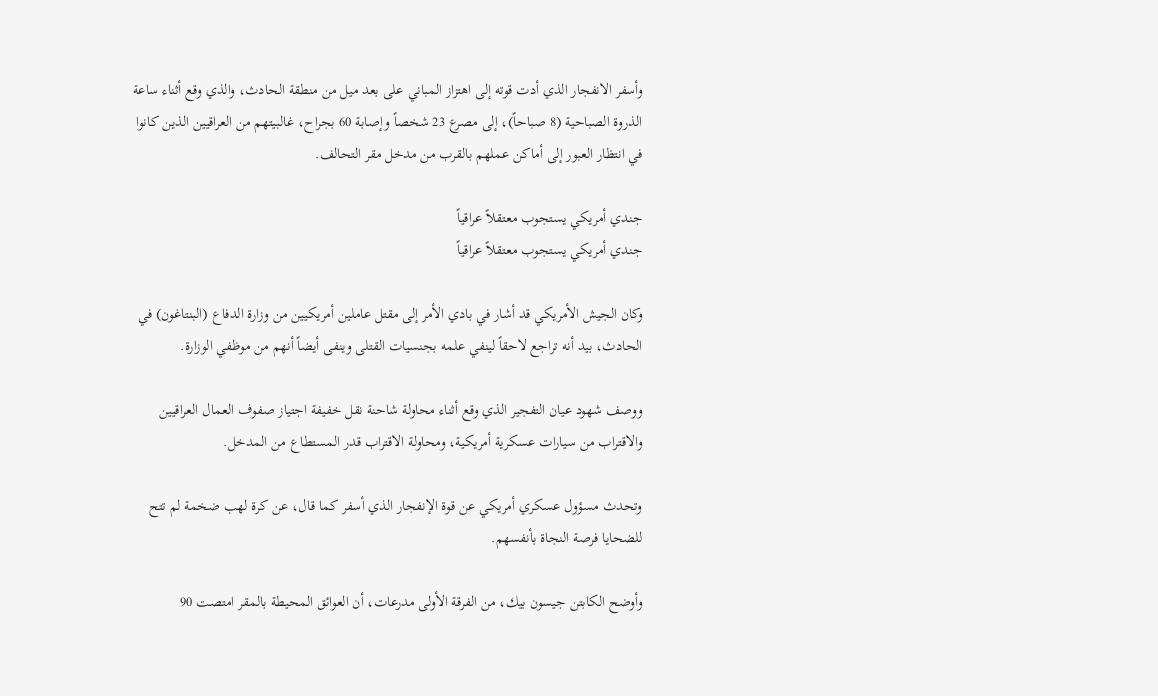وأسفر الانفجار الذي أدت قوته إلى اهتزاز المباني على بعد ميل من منطقة الحادث، والذي وقع أثناء ساعة الذروة الصباحية (8 صباحاً)، إلى مصرع 23 شخصاً وإصابة 60 بجراح، غالبيتهم من العراقيين الذين كانوا في انتظار العبور إلى أماكن عملهم بالقرب من مدخل مقر التحالف.

جندي أمريكي يستجوب معتقلاً عراقياً
جندي أمريكي يستجوب معتقلاً عراقياً

وكان الجيش الأمريكي قد أشار في بادي الأمر إلى مقتل عاملين أمريكيين من وزارة الدفاع (البنتاغون) في الحادث، بيد أنه تراجع لاحقاً لينفي علمه بجنسيات القتلى وينفى أيضاً أنهم من موظفي الوزارة.

ووصف شهود عيان التفجير الذي وقع أثناء محاولة شاحنة نقل خفيفة اجتياز صفوف العمال العراقيين والاقتراب من سيارات عسكرية أمريكية، ومحاولة الاقتراب قدر المستطاع من المدخل.

وتحدث مسؤول عسكري أمريكي عن قوة الإنفجار الذي أسفر كما قال، عن كرة لهب ضخمة لم تتح للضحايا فرصة النجاة بأنفسهم.

وأوضح الكابتن جيسون بيك، من الفرقة الأولى مدرعات، أن العوائق المحيطة بالمقر امتصت 90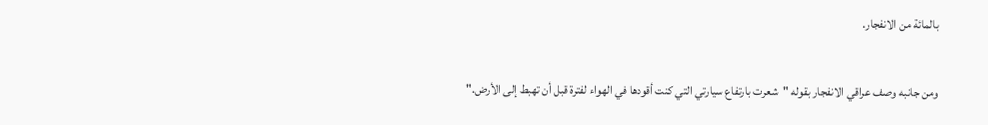بالمائة من الانفجار.

ومن جانبه وصف عراقي الانفجار بقوله "شعرت بارتفاع سيارتي التي كنت أقودها في الهواء لفترة قبل أن تهبط إلى الأرض."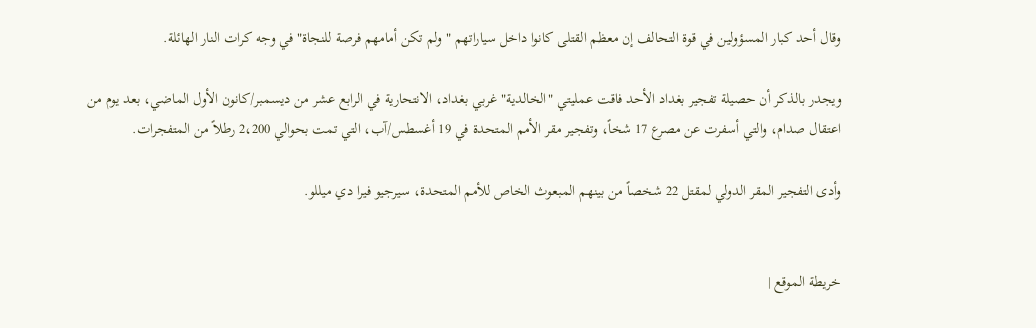وقال أحد كبار المسؤولين في قوة التحالف إن معظم القتلى كانوا داخل سياراتهم "ولم تكن أمامهم فرصة للنجاة" في وجه كرات النار الهائلة.

ويجدر بالذكر أن حصيلة تفجير بغداد الأحد فاقت عمليتي "الخالدية" غربي بغداد، الانتحارية في الرابع عشر من ديسمبر/كانون الأول الماضي، بعد يوم من اعتقال صدام، والتي أسفرت عن مصرع 17 شخاً، وتفجير مقر الأمم المتحدة في 19 أغسطس/آب، التي تمت بحوالي 2،200 رطلاً من المتفجرات.

وأدى التفجير المقر الدولي لمقتل 22 شخصاً من بينهم المبعوث الخاص للأمم المتحدة، سيرجيو فيرا دي ميللو.


خريطة الموقع |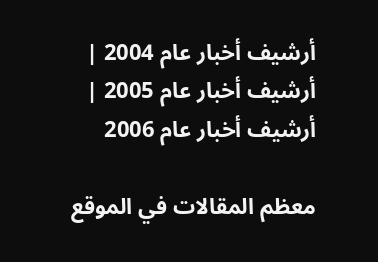أرشيف أخبار عام 2004 | أرشيف أخبار عام 2005 | أرشيف أخبار عام 2006

معظم المقالات في الموقع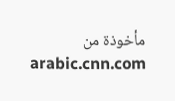مأخوذة من arabic.cnn.com